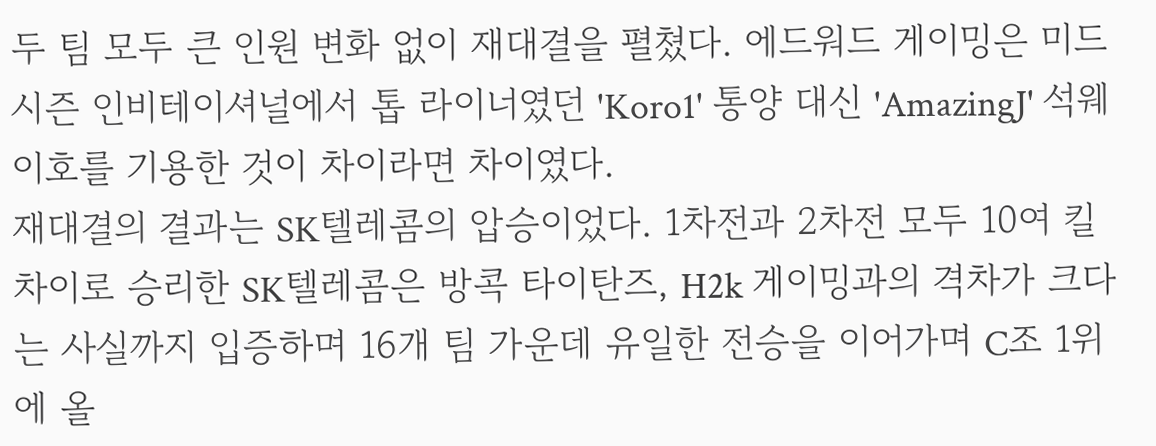두 팀 모두 큰 인원 변화 없이 재대결을 펼쳤다. 에드워드 게이밍은 미드 시즌 인비테이셔널에서 톱 라이너였던 'Koro1' 통양 대신 'AmazingJ' 석웨이호를 기용한 것이 차이라면 차이였다.
재대결의 결과는 SK텔레콤의 압승이었다. 1차전과 2차전 모두 10여 킬 차이로 승리한 SK텔레콤은 방콕 타이탄즈, H2k 게이밍과의 격차가 크다는 사실까지 입증하며 16개 팀 가운데 유일한 전승을 이어가며 C조 1위에 올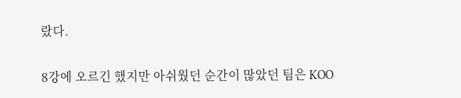랐다.

8강에 오르긴 했지만 아쉬웠던 순간이 많았던 팀은 KOO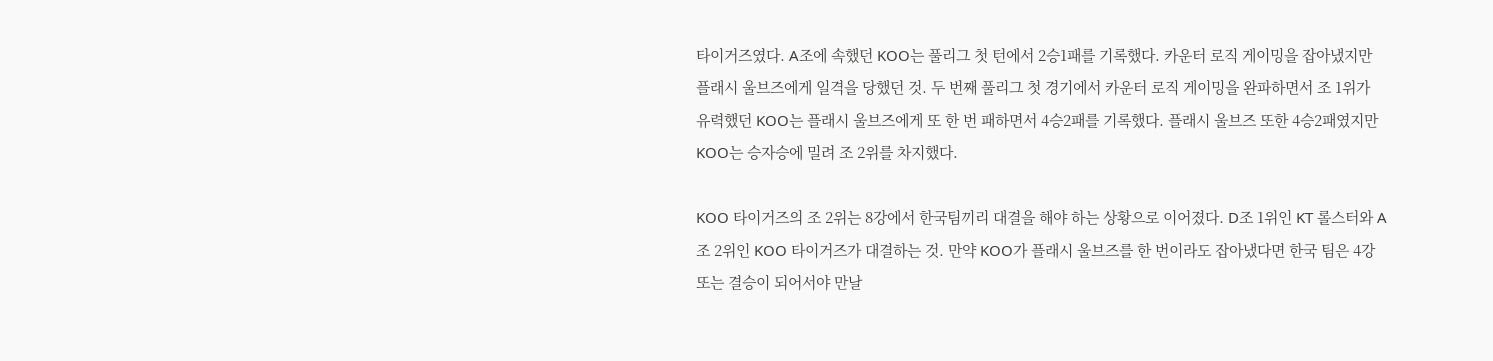타이거즈였다. A조에 속했던 KOO는 풀리그 첫 턴에서 2승1패를 기록했다. 카운터 로직 게이밍을 잡아냈지만 플래시 울브즈에게 일격을 당했던 것. 두 번째 풀리그 첫 경기에서 카운터 로직 게이밍을 완파하면서 조 1위가 유력했던 KOO는 플래시 울브즈에게 또 한 번 패하면서 4승2패를 기록했다. 플래시 울브즈 또한 4승2패였지만 KOO는 승자승에 밀려 조 2위를 차지했다.

KOO 타이거즈의 조 2위는 8강에서 한국팀끼리 대결을 해야 하는 상황으로 이어졌다. D조 1위인 KT 롤스터와 A조 2위인 KOO 타이거즈가 대결하는 것. 만약 KOO가 플래시 울브즈를 한 번이라도 잡아냈다면 한국 팀은 4강 또는 결승이 되어서야 만날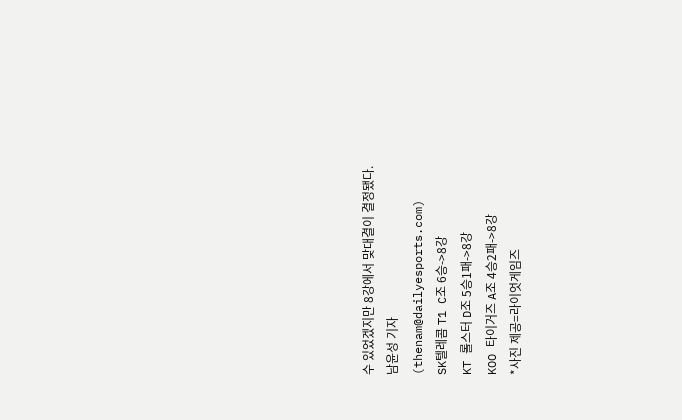수 있었겠지만 8강에서 맞대결이 결정됐다.
남윤성 기자 (thenam@dailyesports.com)
SK텔레콤 T1 C조 6승->8강
KT 롤스터 D조 5승1패->8강
KOO 타이거즈 A조 4승2패->8강
*사진 제공=라이엇게임즈